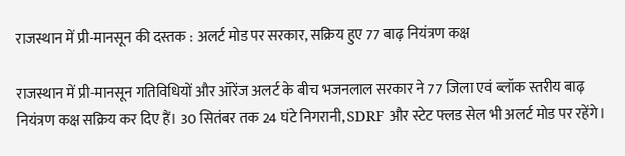राजस्थान में प्री-मानसून की दस्तक : अलर्ट मोड पर सरकार, सक्रिय हुए 77 बाढ़ नियंत्रण कक्ष

राजस्थान में प्री-मानसून गतिविधियों और ऑरेंज अलर्ट के बीच भजनलाल सरकार ने 77 जिला एवं ब्लॉक स्तरीय बाढ़ नियंत्रण कक्ष सक्रिय कर दिए हैं। 30 सितंबर तक 24 घंटे निगरानी, SDRF और स्टेट फ्लड सेल भी अलर्ट मोड पर रहेंगे।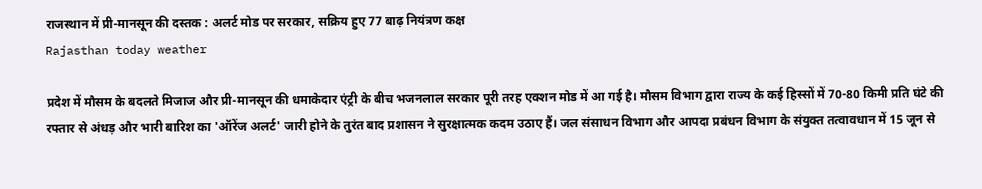राजस्थान में प्री-मानसून की दस्तक : अलर्ट मोड पर सरकार, सक्रिय हुए 77 बाढ़ नियंत्रण कक्ष
Rajasthan today weather

प्रदेश में मौसम के बदलते मिजाज और प्री-मानसून की धमाकेदार एंट्री के बीच भजनलाल सरकार पूरी तरह एक्शन मोड में आ गई है। मौसम विभाग द्वारा राज्य के कई हिस्सों में 70-80 किमी प्रति घंटे की रफ्तार से अंधड़ और भारी बारिश का 'ऑरेंज अलर्ट' जारी होने के तुरंत बाद प्रशासन ने सुरक्षात्मक कदम उठाए हैं। जल संसाधन विभाग और आपदा प्रबंधन विभाग के संयुक्त तत्वावधान में 15 जून से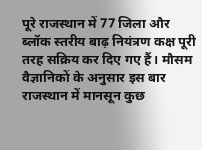पूरे राजस्थान में 77 जिला और ब्लॉक स्तरीय बाढ़ नियंत्रण कक्ष पूरी तरह सक्रिय कर दिए गए हैं। मौसम वैज्ञानिकों के अनुसार इस बार राजस्थान में मानसून कुछ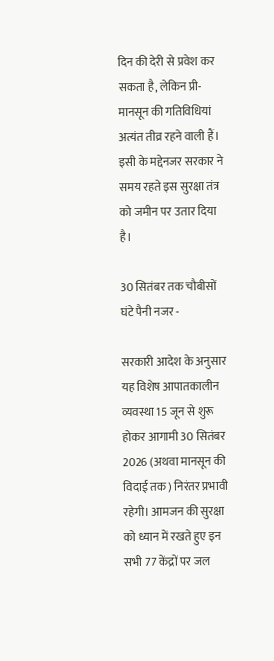दिन की देरी से प्रवेश कर सकता है, लेकिन प्री-मानसून की गतिविधियां अत्यंत तीव्र रहने वाली हैं। इसी के मद्देनजर सरकार ने समय रहते इस सुरक्षा तंत्र को जमीन पर उतार दिया है।

30 सितंबर तक चौबीसों घंटे पैनी नजर -

सरकारी आदेश के अनुसार यह विशेष आपातकालीन व्यवस्था 15 जून से शुरू होकर आगामी 30 सितंबर 2026 (अथवा मानसून की विदाई तक) निरंतर प्रभावी रहेगी। आमजन की सुरक्षा को ध्यान में रखते हुए इन सभी 77 केंद्रों पर जल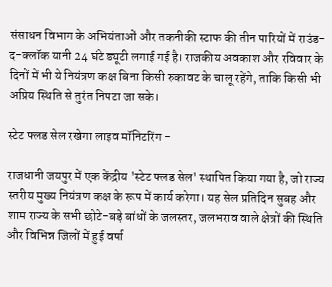संसाधन विभाग के अभियंताओं और तकनीकी स्टाफ की तीन पारियों में राउंड-द-क्लॉक यानी 24 घंटे ड्यूटी लगाई गई है। राजकीय अवकाश और रविवार के दिनों में भी ये नियंत्रण कक्ष बिना किसी रुकावट के चालू रहेंगे, ताकि किसी भी अप्रिय स्थिति से तुरंत निपटा जा सके।

स्टेट फ्लड सेल रखेगा लाइव मॉनिटरिंग -

राजधानी जयपुर में एक केंद्रीय 'स्टेट फ्लड सेल' स्थापित किया गया है, जो राज्य स्तरीय मुख्य नियंत्रण कक्ष के रूप में कार्य करेगा। यह सेल प्रतिदिन सुबह और शाम राज्य के सभी छोटे-बड़े बांधों के जलस्तर, जलभराव वाले क्षेत्रों की स्थिति और विभिन्न जिलों में हुई वर्षा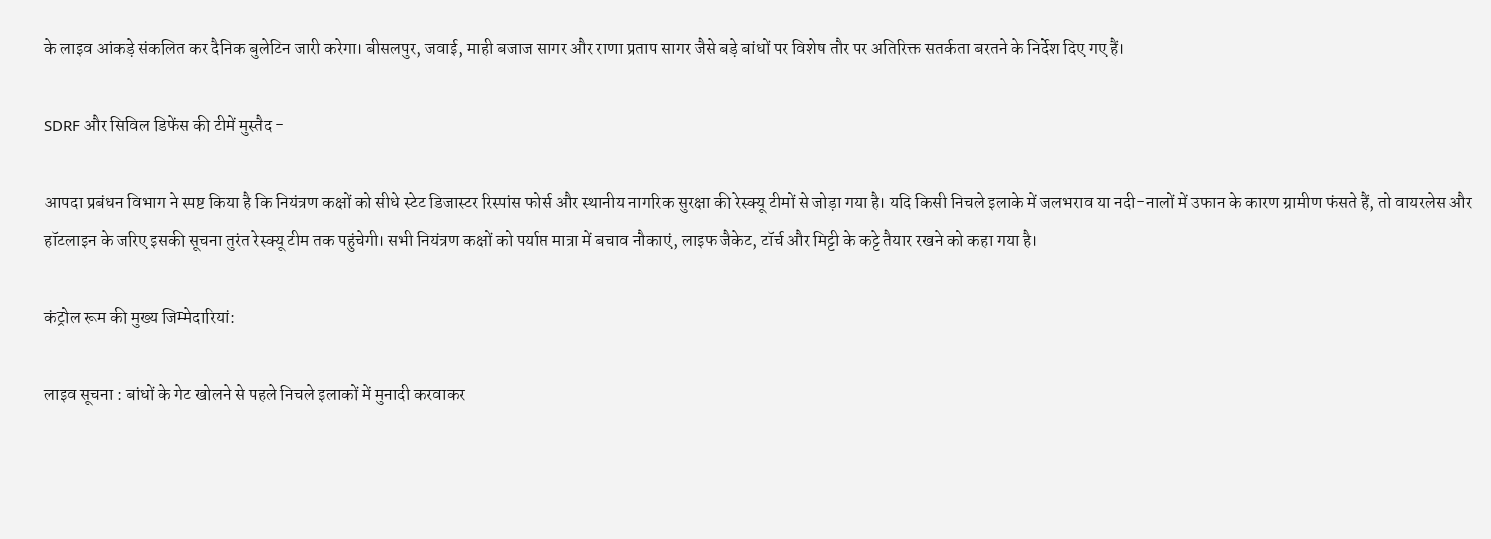के लाइव आंकड़े संकलित कर दैनिक बुलेटिन जारी करेगा। बीसलपुर, जवाई, माही बजाज सागर और राणा प्रताप सागर जैसे बड़े बांधों पर विशेष तौर पर अतिरिक्त सतर्कता बरतने के निर्देश दिए गए हैं।

SDRF और सिविल डिफेंस की टीमें मुस्तैद -

आपदा प्रबंधन विभाग ने स्पष्ट किया है कि नियंत्रण कक्षों को सीधे स्टेट डिजास्टर रिस्पांस फोर्स और स्थानीय नागरिक सुरक्षा की रेस्क्यू टीमों से जोड़ा गया है। यदि किसी निचले इलाके में जलभराव या नदी-नालों में उफान के कारण ग्रामीण फंसते हैं, तो वायरलेस और हॉटलाइन के जरिए इसकी सूचना तुरंत रेस्क्यू टीम तक पहुंचेगी। सभी नियंत्रण कक्षों को पर्याप्त मात्रा में बचाव नौकाएं, लाइफ जैकेट, टॉर्च और मिट्टी के कट्टे तैयार रखने को कहा गया है।

कंट्रोल रूम की मुख्य जिम्मेदारियां:

लाइव सूचना : बांधों के गेट खोलने से पहले निचले इलाकों में मुनादी करवाकर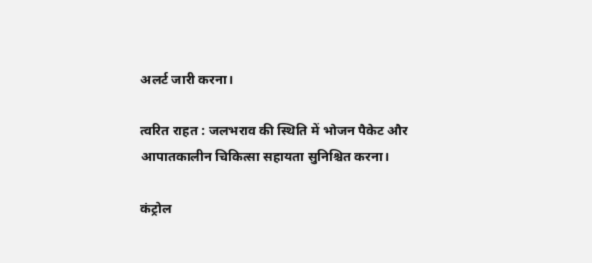अलर्ट जारी करना।

त्वरित राहत : जलभराव की स्थिति में भोजन पैकेट और आपातकालीन चिकित्सा सहायता सुनिश्चित करना।

कंट्रोल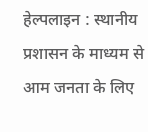हेल्पलाइन : स्थानीय प्रशासन के माध्यम से आम जनता के लिए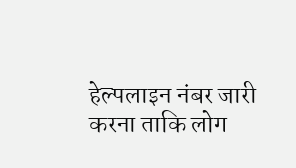हेल्पलाइन नंबर जारी करना ताकि लोग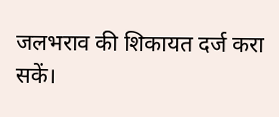जलभराव की शिकायत दर्ज करा सकें।